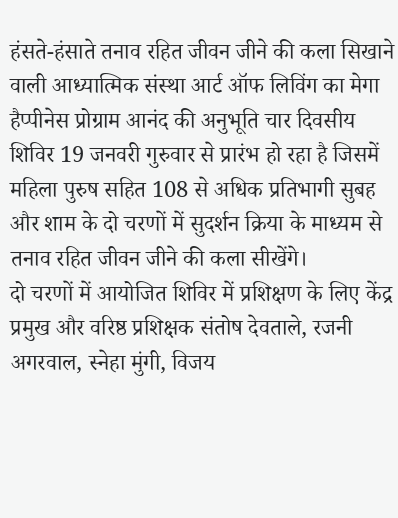हंसते-हंसाते तनाव रहित जीवन जीने की कला सिखाने वाली आध्यात्मिक संस्था आर्ट ऑफ लिविंग का मेगा हैप्पीनेस प्रोग्राम आनंद की अनुभूति चार दिवसीय शिविर 19 जनवरी गुरुवार से प्रारंभ हो रहा है जिसमें महिला पुरुष सहित 108 से अधिक प्रतिभागी सुबह और शाम के दो चरणों में सुदर्शन क्रिया के माध्यम से तनाव रहित जीवन जीने की कला सीखेंगे।
दो चरणों में आयोजित शिविर में प्रशिक्षण के लिए केंद्र प्रमुख और वरिष्ठ प्रशिक्षक संतोष देवताले, रजनी अगरवाल, स्नेहा मुंगी, विजय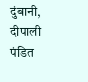दुंबानी, दीपाली पंडित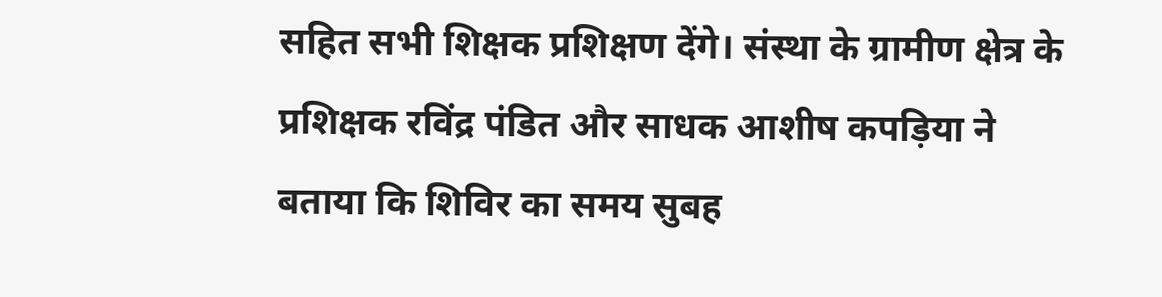सहित सभी शिक्षक प्रशिक्षण देंगे। संस्था के ग्रामीण क्षेत्र के प्रशिक्षक रविंद्र पंडित और साधक आशीष कपड़िया ने बताया कि शिविर का समय सुबह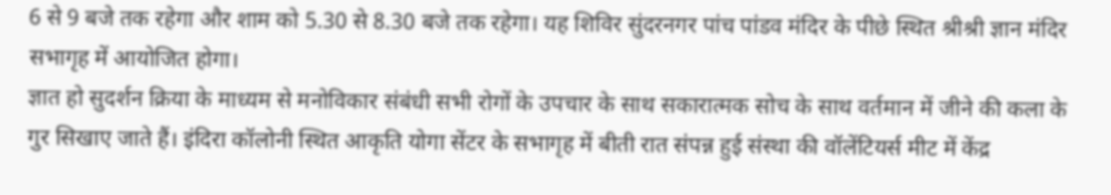6 से 9 बजे तक रहेगा और शाम को 5.30 से 8.30 बजे तक रहेगा। यह शिविर सुंदरनगर पांच पांडव मंदिर के पीछे स्थित श्रीश्री ज्ञान मंदिर सभागृह में आयोजित होगा।
ज्ञात हो सुदर्शन क्रिया के माध्यम से मनोविकार संबंधी सभी रोगों के उपचार के साथ सकारात्मक सोच के साथ वर्तमान में जीने की कला के गुर सिखाए जाते हैं। इंदिरा कॉलोनी स्थित आकृति योगा सेंटर के सभागृह में बीती रात संपन्न हुई संस्था की वॉलेंटियर्स मीट में केंद्र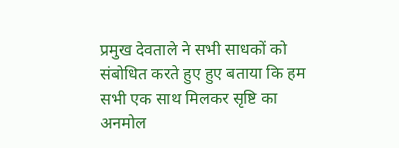प्रमुख देवताले ने सभी साधकों को संबोधित करते हुए हुए बताया कि हम सभी एक साथ मिलकर सृष्टि का अनमोल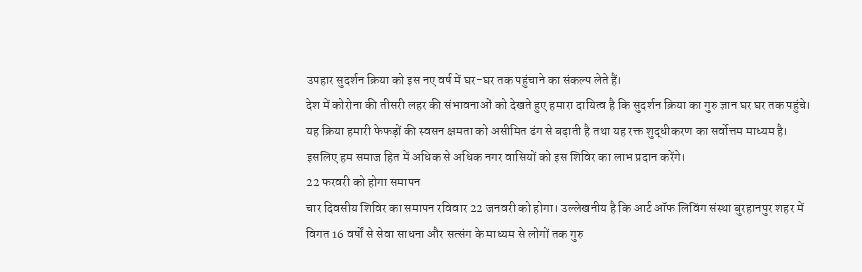उपहार सुदर्शन क्रिया को इस नए वर्ष में घर-घर तक पहुंचाने का संकल्प लेते हैं।
देश में कोरोना की तीसरी लहर की संभावनाओं को देखते हुए हमारा दायित्व है कि सुदर्शन क्रिया का गुरु ज्ञान घर घर तक पहुंचे। यह क्रिया हमारी फेफड़ों की स्वसन क्षमता को असीमित ढंग से बढ़ाती है तथा यह रक्त शुद्धीकरण का सर्वोत्तम माध्यम है। इसलिए हम समाज हित में अधिक से अधिक नगर वासियों को इस शिविर का लाभ प्रदान करेंगे।
22 फरवरी को होगा समापन
चार दिवसीय शिविर का समापन रविवार 22 जनवरी को होगा। उल्लेखनीय है कि आर्ट ऑफ लिविंग संस्था बुरहानपुर शहर में विगत 16 वर्षों से सेवा साधना और सत्संग के माध्यम से लोगों तक गुरु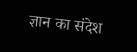ज्ञान का संदेश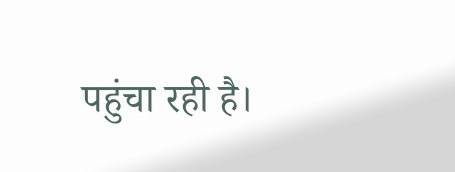पहुंचा रही है।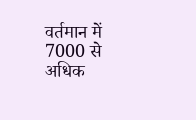वर्तमान में 7000 से अधिक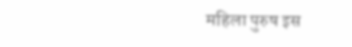महिला पुरुष इस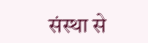संस्था से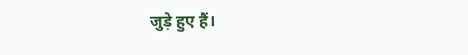जुड़े हुए हैं।